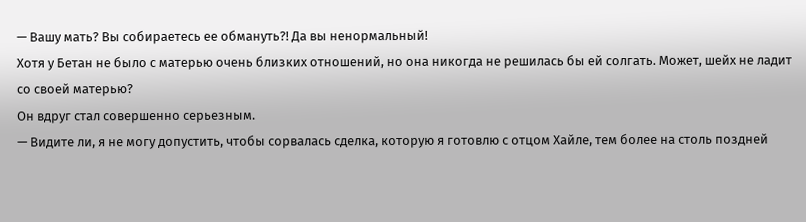— Вашу мать? Вы собираетесь ее обмануть?! Да вы ненормальный!
Хотя у Бетан не было с матерью очень близких отношений, но она никогда не решилась бы ей солгать. Может, шейх не ладит со своей матерью?
Он вдруг стал совершенно серьезным.
— Видите ли, я не могу допустить, чтобы сорвалась сделка, которую я готовлю с отцом Хайле, тем более на столь поздней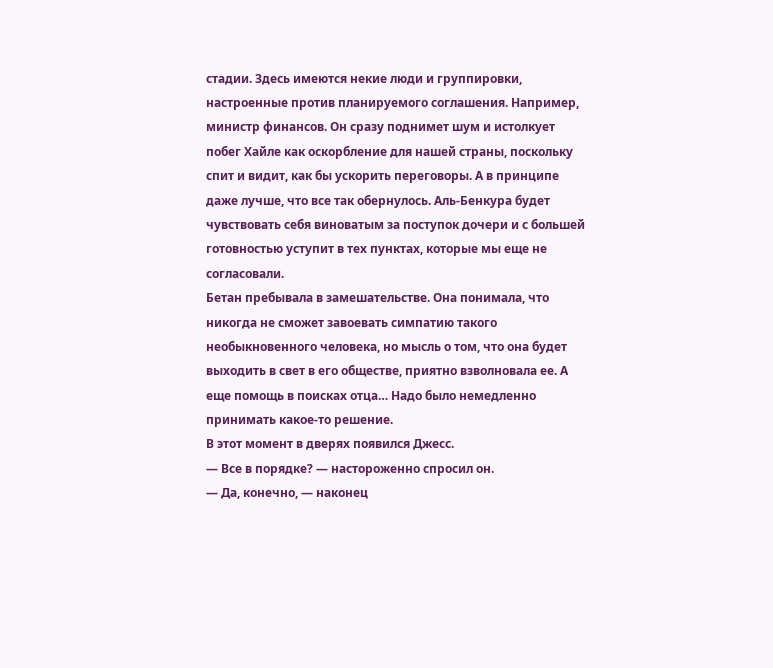стадии. Здесь имеются некие люди и группировки, настроенные против планируемого соглашения. Например, министр финансов. Он сразу поднимет шум и истолкует побег Хайле как оскорбление для нашей страны, поскольку спит и видит, как бы ускорить переговоры. А в принципе даже лучше, что все так обернулось. Аль-Бенкура будет чувствовать себя виноватым за поступок дочери и с большей готовностью уступит в тех пунктах, которые мы еще не согласовали.
Бетан пребывала в замешательстве. Она понимала, что никогда не сможет завоевать симпатию такого необыкновенного человека, но мысль о том, что она будет выходить в свет в его обществе, приятно взволновала ее. А еще помощь в поисках отца… Надо было немедленно принимать какое-то решение.
В этот момент в дверях появился Джесс.
— Все в порядке? — настороженно спросил он.
— Да, конечно, — наконец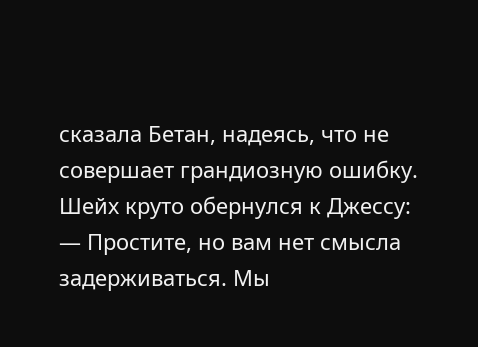сказала Бетан, надеясь, что не совершает грандиозную ошибку.
Шейх круто обернулся к Джессу:
— Простите, но вам нет смысла задерживаться. Мы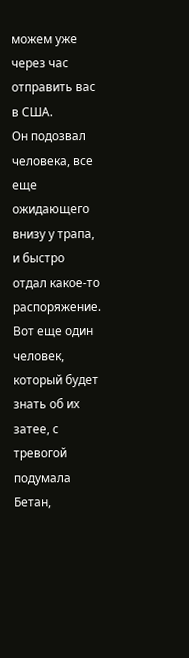можем уже через час отправить вас в США.
Он подозвал человека, все еще ожидающего внизу у трапа, и быстро отдал какое-то распоряжение.
Вот еще один человек, который будет знать об их затее, с тревогой подумала Бетан,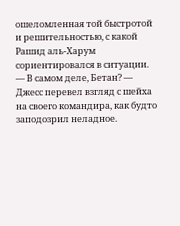ошеломленная той быстротой и решительностью, с какой Рашид аль-Харум сориентировался в ситуации.
— В самом деле, Бетан? — Джесс перевел взгляд с шейха на своего командира, как будто заподозрил неладное.